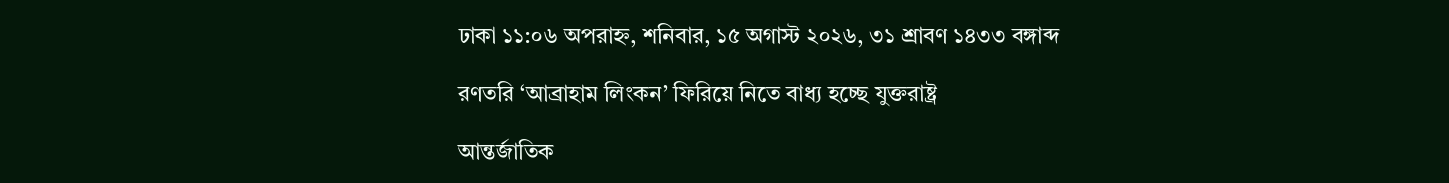ঢাকা ১১:০৬ অপরাহ্ন, শনিবার, ১৫ অগাস্ট ২০২৬, ৩১ শ্রাবণ ১৪৩৩ বঙ্গাব্দ

রণতরি ‘আব্রাহাম লিংকন’ ফিরিয়ে নিতে বাধ্য হচ্ছে যুক্তরাষ্ট্র

আন্তর্জাতিক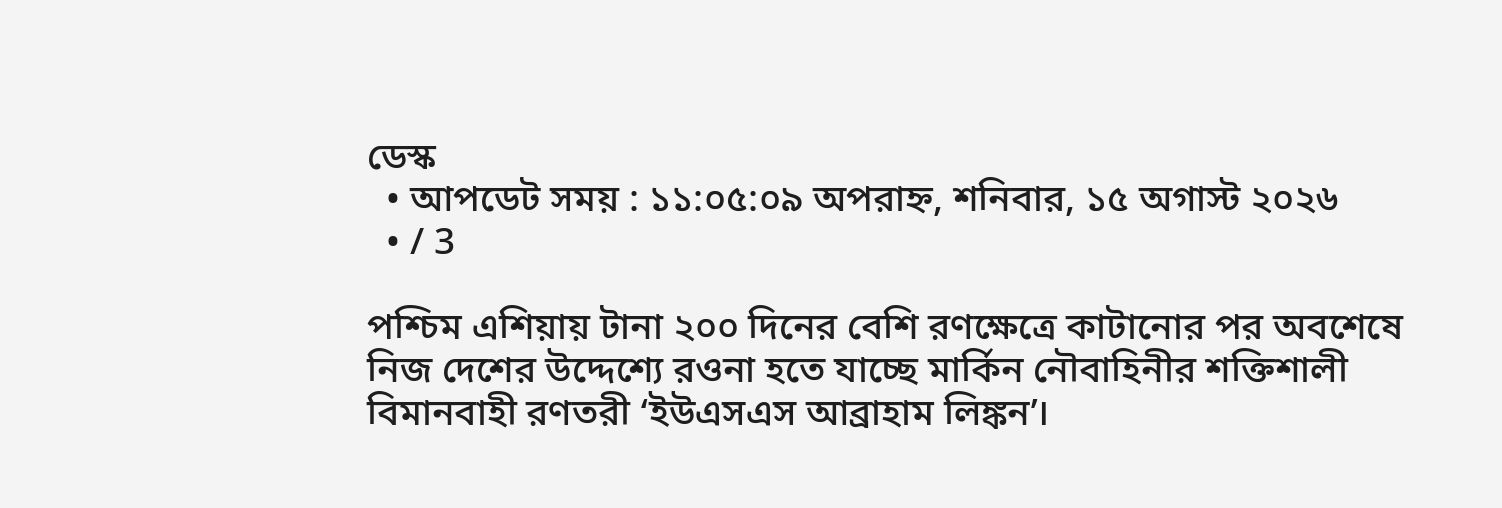ডেস্ক
  • আপডেট সময় : ১১:০৫:০৯ অপরাহ্ন, শনিবার, ১৫ অগাস্ট ২০২৬
  • / 3

পশ্চিম এশিয়ায় টানা ২০০ দিনের বেশি রণক্ষেত্রে কাটানোর পর অবশেষে নিজ দেশের উদ্দেশ্যে রওনা হতে যাচ্ছে মার্কিন নৌবাহিনীর শক্তিশালী বিমানবাহী রণতরী ‘ইউএসএস আব্রাহাম লিঙ্কন’।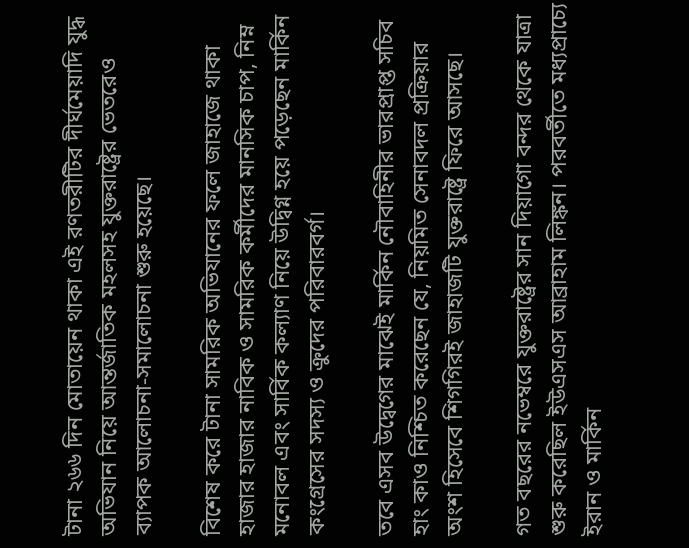টানা ২৬৬ দিন মোতায়েন থাকা এই রণতরীটির দীর্ঘমেয়াদি যুদ্ধ অভিযান নিয়ে আন্তর্জাতিক মহলসহ যুক্তরাষ্ট্রের ভেতরেও ব্যাপক আলোচনা-সমালোচনা শুরু হয়েছে।

বিশেষ করে টানা সামরিক অভিযানের ফলে জাহাজে থাকা হাজার হাজার নাবিক ও সামরিক কর্মীদের মানসিক চাপ, নিম্ন মনোবল এবং সার্বিক কল্যাণ নিয়ে উদ্বিগ্ন হয়ে পড়েছেন মার্কিন কংগ্রেসের সদস্য ও ক্রুদের পরিবারবর্গ।

তবে এসব উদ্বেগের মাঝেই মার্কিন নৌবাহিনীর ভারপ্রাপ্ত সচিব হাং কাও নিশ্চিত করেছেন যে, নিয়মিত সেনাবদল প্রক্রিয়ার অংশ হিসেবে শিগগিরই জাহাজটি যুক্তরাষ্ট্রে ফিরে আসছে।

গত বছরের নভেম্বরে যুক্তরাষ্ট্রের সান দিয়াগো বন্দর থেকে যাত্রা শুরু করেছিল ইউএসএস আব্রাহাম লিঙ্কন। পরবর্তীতে মধ্যপ্রাচ্যে ইরান ও মার্কিন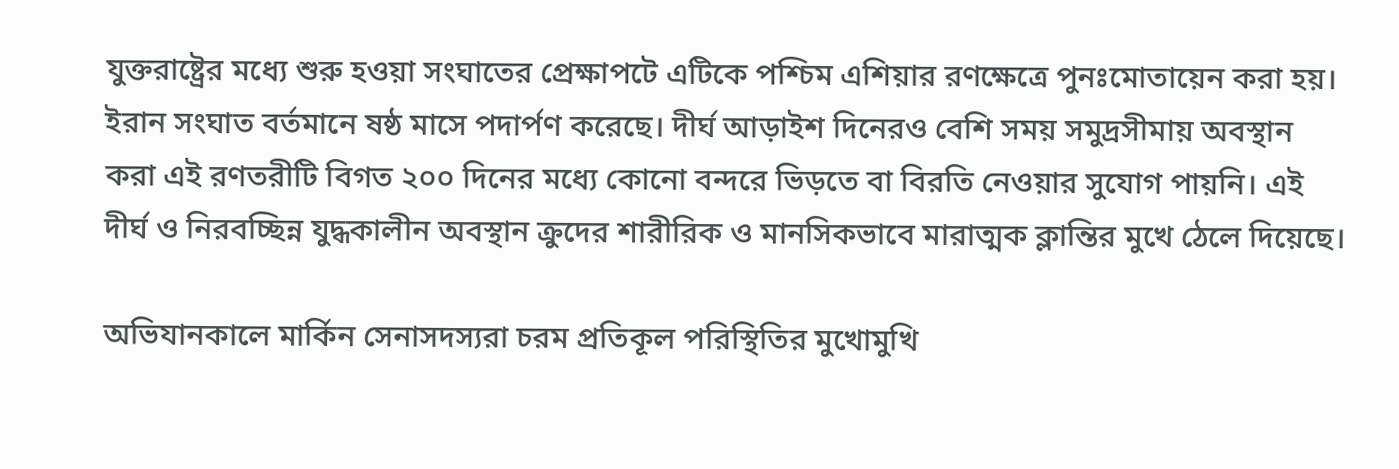যুক্তরাষ্ট্রের মধ্যে শুরু হওয়া সংঘাতের প্রেক্ষাপটে এটিকে পশ্চিম এশিয়ার রণক্ষেত্রে পুনঃমোতায়েন করা হয়। ইরান সংঘাত বর্তমানে ষষ্ঠ মাসে পদার্পণ করেছে। দীর্ঘ আড়াইশ দিনেরও বেশি সময় সমুদ্রসীমায় অবস্থান করা এই রণতরীটি বিগত ২০০ দিনের মধ্যে কোনো বন্দরে ভিড়তে বা বিরতি নেওয়ার সুযোগ পায়নি। এই দীর্ঘ ও নিরবচ্ছিন্ন যুদ্ধকালীন অবস্থান ক্রুদের শারীরিক ও মানসিকভাবে মারাত্মক ক্লান্তির মুখে ঠেলে দিয়েছে।

অভিযানকালে মার্কিন সেনাসদস্যরা চরম প্রতিকূল পরিস্থিতির মুখোমুখি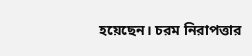হয়েছেন। চরম নিরাপত্তার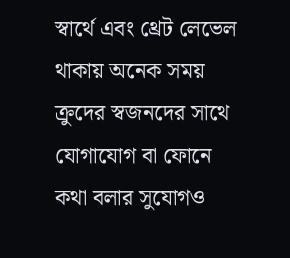স্বার্থে এবং থ্রেট লেভেল থাকায় অনেক সময় ক্রুদের স্বজনদের সাথে যোগাযোগ বা ফোনে কথা বলার সুযোগও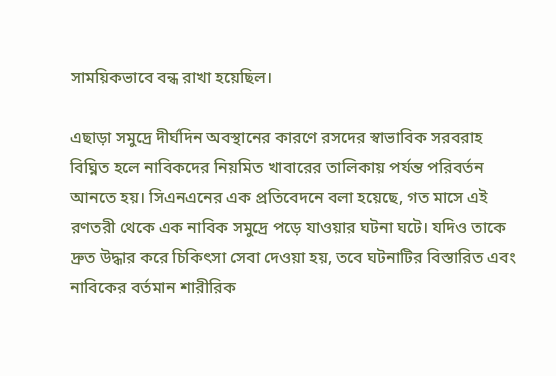সাময়িকভাবে বন্ধ রাখা হয়েছিল।

এছাড়া সমুদ্রে দীর্ঘদিন অবস্থানের কারণে রসদের স্বাভাবিক সরবরাহ বিঘ্নিত হলে নাবিকদের নিয়মিত খাবারের তালিকায় পর্যন্ত পরিবর্তন আনতে হয়। সিএনএনের এক প্রতিবেদনে বলা হয়েছে, গত মাসে এই রণতরী থেকে এক নাবিক সমুদ্রে পড়ে যাওয়ার ঘটনা ঘটে। যদিও তাকে দ্রুত উদ্ধার করে চিকিৎসা সেবা দেওয়া হয়, তবে ঘটনাটির বিস্তারিত এবং নাবিকের বর্তমান শারীরিক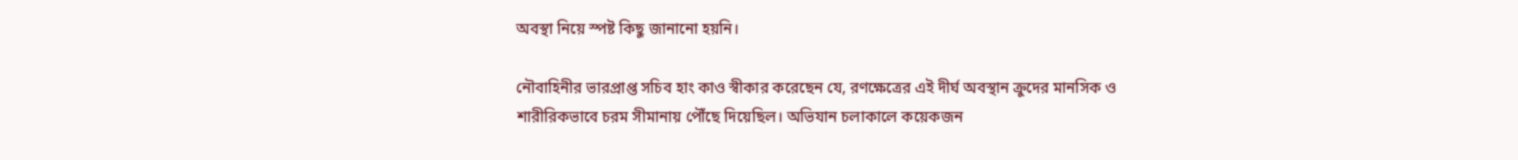অবস্থা নিয়ে স্পষ্ট কিছু জানানো হয়নি।

নৌবাহিনীর ভারপ্রাপ্ত সচিব হাং কাও স্বীকার করেছেন যে, রণক্ষেত্রের এই দীর্ঘ অবস্থান ক্রুদের মানসিক ও শারীরিকভাবে চরম সীমানায় পৌঁছে দিয়েছিল। অভিযান চলাকালে কয়েকজন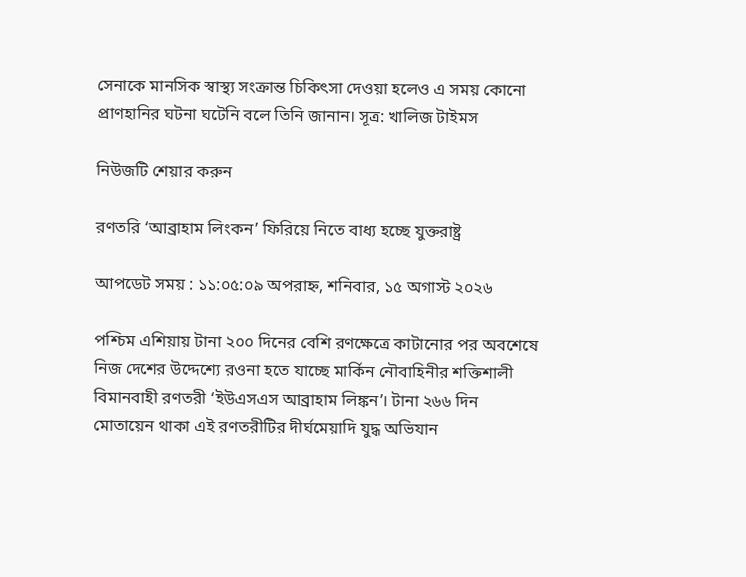সেনাকে মানসিক স্বাস্থ্য সংক্রান্ত চিকিৎসা দেওয়া হলেও এ সময় কোনো প্রাণহানির ঘটনা ঘটেনি বলে তিনি জানান। সূত্র: খালিজ টাইমস

নিউজটি শেয়ার করুন

রণতরি ‘আব্রাহাম লিংকন’ ফিরিয়ে নিতে বাধ্য হচ্ছে যুক্তরাষ্ট্র

আপডেট সময় : ১১:০৫:০৯ অপরাহ্ন, শনিবার, ১৫ অগাস্ট ২০২৬

পশ্চিম এশিয়ায় টানা ২০০ দিনের বেশি রণক্ষেত্রে কাটানোর পর অবশেষে নিজ দেশের উদ্দেশ্যে রওনা হতে যাচ্ছে মার্কিন নৌবাহিনীর শক্তিশালী বিমানবাহী রণতরী ‘ইউএসএস আব্রাহাম লিঙ্কন’। টানা ২৬৬ দিন মোতায়েন থাকা এই রণতরীটির দীর্ঘমেয়াদি যুদ্ধ অভিযান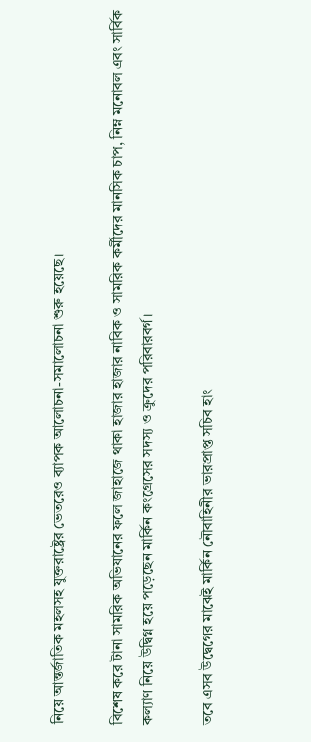নিয়ে আন্তর্জাতিক মহলসহ যুক্তরাষ্ট্রের ভেতরেও ব্যাপক আলোচনা-সমালোচনা শুরু হয়েছে।

বিশেষ করে টানা সামরিক অভিযানের ফলে জাহাজে থাকা হাজার হাজার নাবিক ও সামরিক কর্মীদের মানসিক চাপ, নিম্ন মনোবল এবং সার্বিক কল্যাণ নিয়ে উদ্বিগ্ন হয়ে পড়েছেন মার্কিন কংগ্রেসের সদস্য ও ক্রুদের পরিবারবর্গ।

তবে এসব উদ্বেগের মাঝেই মার্কিন নৌবাহিনীর ভারপ্রাপ্ত সচিব হাং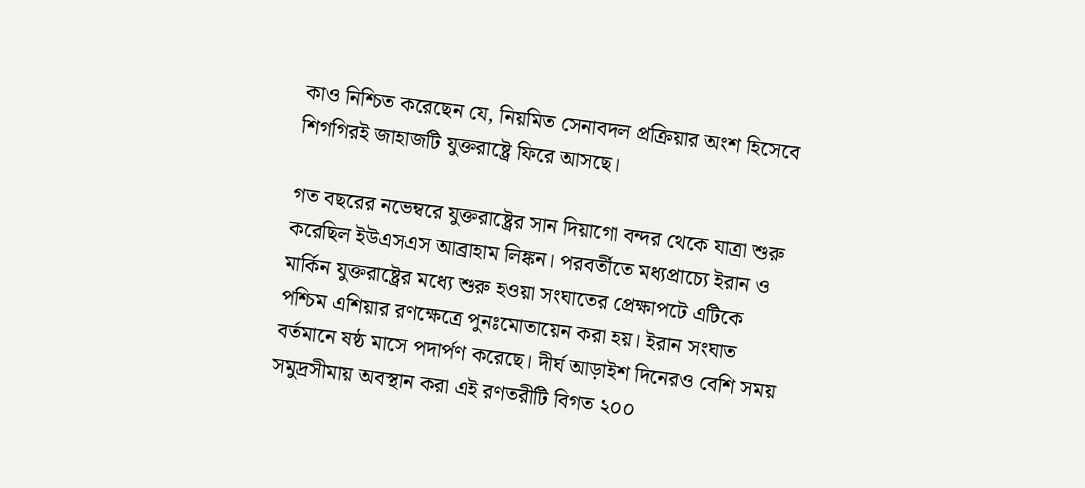কাও নিশ্চিত করেছেন যে, নিয়মিত সেনাবদল প্রক্রিয়ার অংশ হিসেবে শিগগিরই জাহাজটি যুক্তরাষ্ট্রে ফিরে আসছে।

গত বছরের নভেম্বরে যুক্তরাষ্ট্রের সান দিয়াগো বন্দর থেকে যাত্রা শুরু করেছিল ইউএসএস আব্রাহাম লিঙ্কন। পরবর্তীতে মধ্যপ্রাচ্যে ইরান ও মার্কিন যুক্তরাষ্ট্রের মধ্যে শুরু হওয়া সংঘাতের প্রেক্ষাপটে এটিকে পশ্চিম এশিয়ার রণক্ষেত্রে পুনঃমোতায়েন করা হয়। ইরান সংঘাত বর্তমানে ষষ্ঠ মাসে পদার্পণ করেছে। দীর্ঘ আড়াইশ দিনেরও বেশি সময় সমুদ্রসীমায় অবস্থান করা এই রণতরীটি বিগত ২০০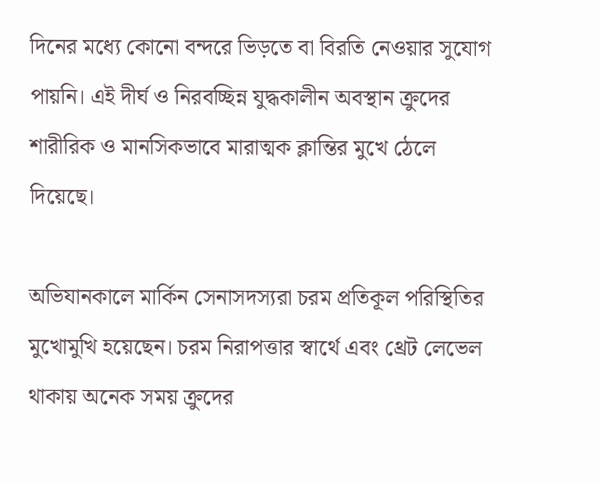দিনের মধ্যে কোনো বন্দরে ভিড়তে বা বিরতি নেওয়ার সুযোগ পায়নি। এই দীর্ঘ ও নিরবচ্ছিন্ন যুদ্ধকালীন অবস্থান ক্রুদের শারীরিক ও মানসিকভাবে মারাত্মক ক্লান্তির মুখে ঠেলে দিয়েছে।

অভিযানকালে মার্কিন সেনাসদস্যরা চরম প্রতিকূল পরিস্থিতির মুখোমুখি হয়েছেন। চরম নিরাপত্তার স্বার্থে এবং থ্রেট লেভেল থাকায় অনেক সময় ক্রুদের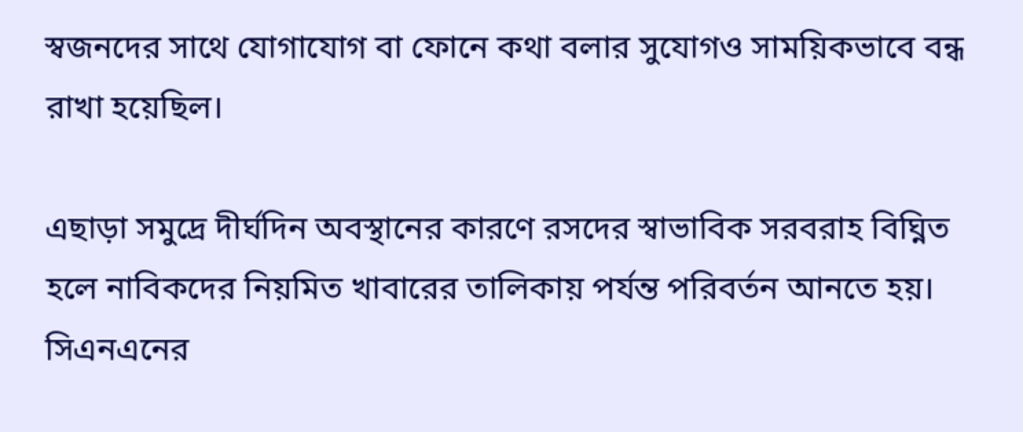স্বজনদের সাথে যোগাযোগ বা ফোনে কথা বলার সুযোগও সাময়িকভাবে বন্ধ রাখা হয়েছিল।

এছাড়া সমুদ্রে দীর্ঘদিন অবস্থানের কারণে রসদের স্বাভাবিক সরবরাহ বিঘ্নিত হলে নাবিকদের নিয়মিত খাবারের তালিকায় পর্যন্ত পরিবর্তন আনতে হয়। সিএনএনের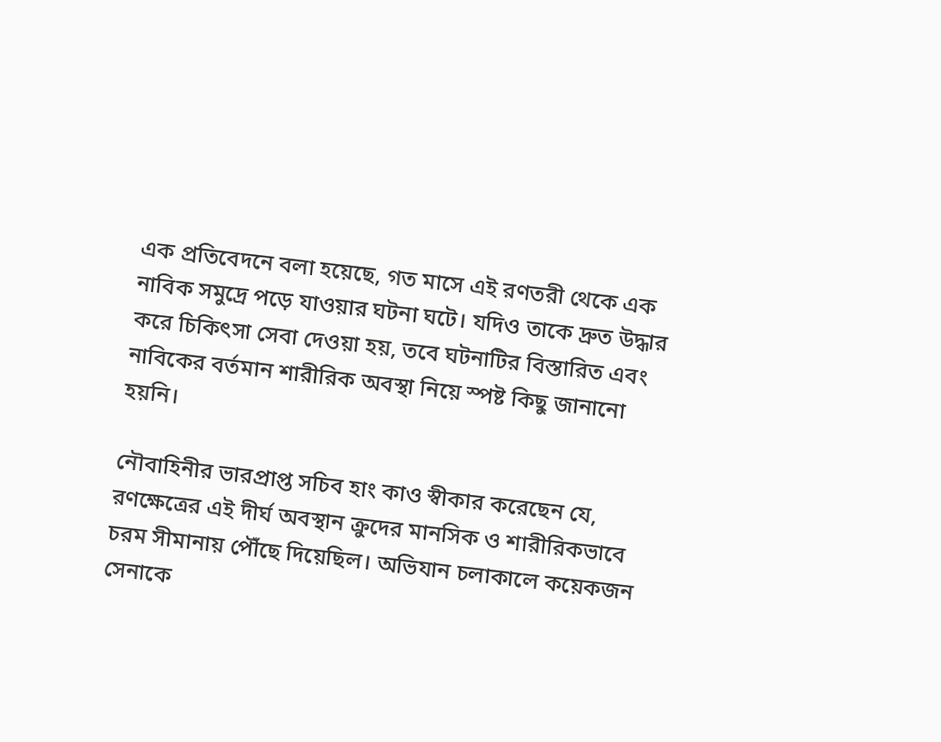এক প্রতিবেদনে বলা হয়েছে, গত মাসে এই রণতরী থেকে এক নাবিক সমুদ্রে পড়ে যাওয়ার ঘটনা ঘটে। যদিও তাকে দ্রুত উদ্ধার করে চিকিৎসা সেবা দেওয়া হয়, তবে ঘটনাটির বিস্তারিত এবং নাবিকের বর্তমান শারীরিক অবস্থা নিয়ে স্পষ্ট কিছু জানানো হয়নি।

নৌবাহিনীর ভারপ্রাপ্ত সচিব হাং কাও স্বীকার করেছেন যে, রণক্ষেত্রের এই দীর্ঘ অবস্থান ক্রুদের মানসিক ও শারীরিকভাবে চরম সীমানায় পৌঁছে দিয়েছিল। অভিযান চলাকালে কয়েকজন সেনাকে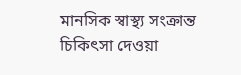মানসিক স্বাস্থ্য সংক্রান্ত চিকিৎসা দেওয়া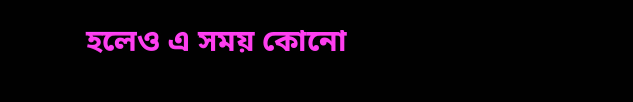হলেও এ সময় কোনো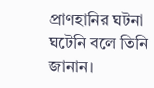প্রাণহানির ঘটনা ঘটেনি বলে তিনি জানান।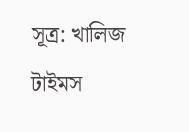সূত্র: খালিজ টাইমস